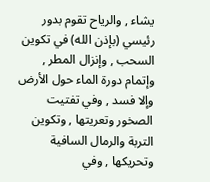يشاء , والرياح تقوم بدور رئيسي (بإذن الله) في تكوين السحب , وإنزال المطر , وإتمام دورة الماء حول الأرض وإلا فسد , وفي تفتيت الصخور وتعريتها , وتكوين التربة والرمال السافية وتحريكها , وفي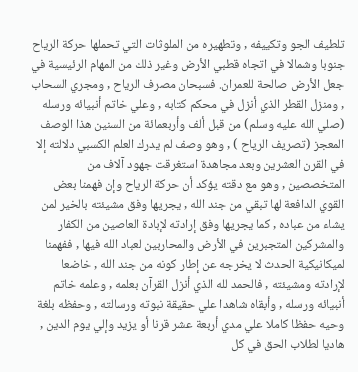تلطيف الجو وتكييفه , وتطهيره من الملوثات التي تحملها حركة الرياح جنوبا وشمالا في اتجاه قطبي الأرض وغير ذلك من المهام الرئيسية في جعل الأرض صالحة للعمران. فسبحان مصرف الرياح , ومجري السحاب , ومنزل القطر الذي أنزل في محكم كتابه , وعلي خاتم أنبيائه ورسله (صلي الله عليه وسلم) من قبل ألف وأربعمائة من السنين هذا الوصف المعجز (تصريف الرياح ) , وهو وصف لم يدرك العلم الكسبي دلالته إلا في القرن العشرين وبعد مجاهدة استغرقت جهود آلاف من المتخصصين , وهو مع دقته يؤكد أن حركة الرياح وإن فهمنا بعض القوي الدافعة لها تبقي من جند الله , يجريها وفق مشيئته بالخير لمن يشاء من عباده , كما يجريها وفق إرادته لإبادة العاصين من الكفار والمشركين المتجبرين في الأرض والمحاربين لعباد الله فيها , ففهمنا لميكانيكية الحدث لا يخرجه عن إطار كونه من جند الله , خاضعا لإرادته ومشيئته , فالحمد لله الذي أنزل القرآن بعلمه , وعلمه خاتم أنبيائه ورسله , وأبقاه شاهدا علي حقيقة نبوته ورسالته , وحفظه بلغة وحيه حفظا كاملا علي مدي أربعة عشر قرنا أو يزيد وإلي يوم الدين , هاديا لطلاب الحق في كل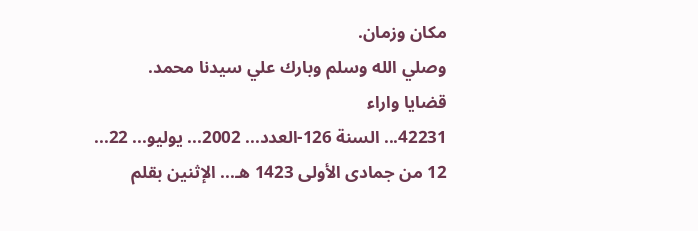مكان وزمان.
وصلي الله وسلم وبارك علي سيدنا محمد.
قضايا واراء
42231... السنة 126-العدد... 2002... يوليو... 22... 12 من جمادى الأولى 1423 هـ... الإثنين بقلم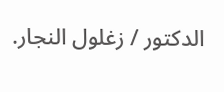الدكتور / زغلول النجار.